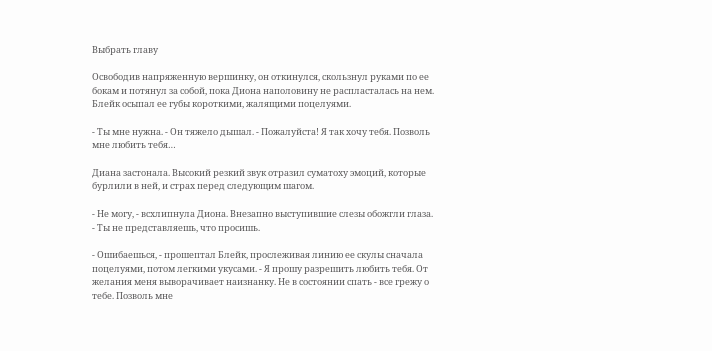Выбрать главу

Освободив напряженную вершинку, он откинулся, скользнул руками по ее бокам и потянул за собой, пока Диона наполовину не распласталась на нем. Блейк осыпал ее губы короткими, жалящими поцелуями.

- Ты мне нужна. - Он тяжело дышал. - Пожалуйста! Я так хочу тебя. Позволь мне любить тебя…

Диана застонала. Высокий резкий звук отразил суматоху эмоций, которые бурлили в ней, и страх перед следующим шагом.

- Не могу, - всхлипнула Диона. Внезапно выступившие слезы обожгли глаза. - Ты не представляешь, что просишь.

- Ошибаешься, - прошептал Блейк, прослеживая линию ее скулы сначала поцелуями, потом легкими укусами. - Я прошу разрешить любить тебя. От желания меня выворачивает наизнанку. Не в состоянии спать - все грежу о тебе. Позволь мне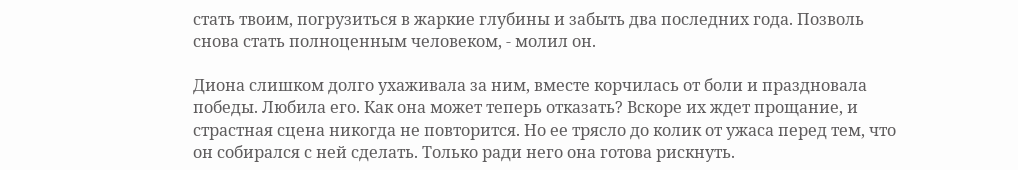стать твоим, погрузиться в жаркие глубины и забыть два последних года. Позволь снова стать полноценным человеком, - молил он.

Диона слишком долго ухаживала за ним, вместе корчилась от боли и праздновала победы. Любила его. Как она может теперь отказать? Вскоре их ждет прощание, и страстная сцена никогда не повторится. Но ее трясло до колик от ужаса перед тем, что он собирался с ней сделать. Только ради него она готова рискнуть.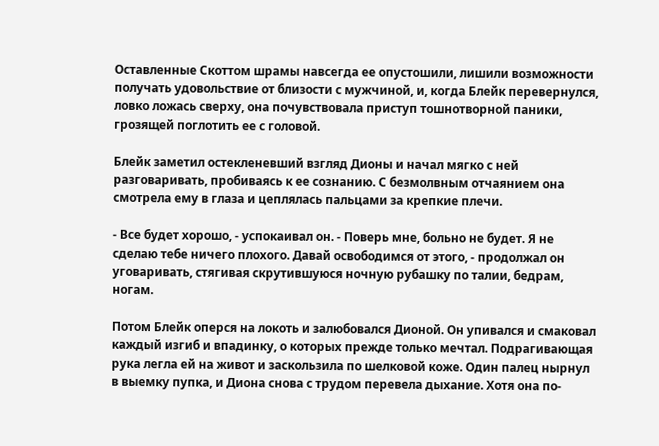Оставленные Скоттом шрамы навсегда ее опустошили, лишили возможности получать удовольствие от близости с мужчиной, и, когда Блейк перевернулся, ловко ложась сверху, она почувствовала приступ тошнотворной паники, грозящей поглотить ее с головой.

Блейк заметил остекленевший взгляд Дионы и начал мягко с ней разговаривать, пробиваясь к ее сознанию. С безмолвным отчаянием она смотрела ему в глаза и цеплялась пальцами за крепкие плечи.

- Все будет хорошо, - успокаивал он. - Поверь мне, больно не будет. Я не сделаю тебе ничего плохого. Давай освободимся от этого, - продолжал он уговаривать, стягивая скрутившуюся ночную рубашку по талии, бедрам, ногам.

Потом Блейк оперся на локоть и залюбовался Дионой. Он упивался и смаковал каждый изгиб и впадинку, о которых прежде только мечтал. Подрагивающая рука легла ей на живот и заскользила по шелковой коже. Один палец нырнул в выемку пупка, и Диона снова с трудом перевела дыхание. Хотя она по-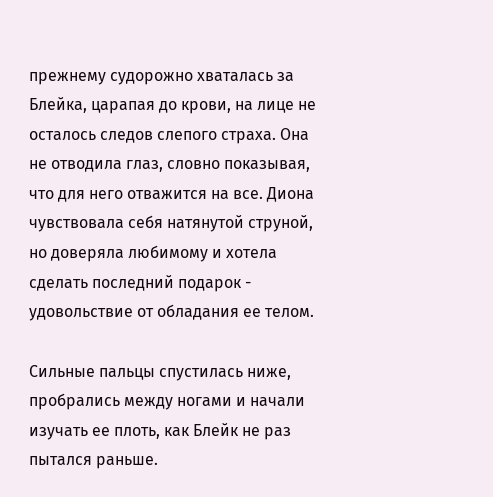прежнему судорожно хваталась за Блейка, царапая до крови, на лице не осталось следов слепого страха. Она не отводила глаз, словно показывая, что для него отважится на все. Диона чувствовала себя натянутой струной, но доверяла любимому и хотела сделать последний подарок - удовольствие от обладания ее телом.

Сильные пальцы спустилась ниже, пробрались между ногами и начали изучать ее плоть, как Блейк не раз пытался раньше.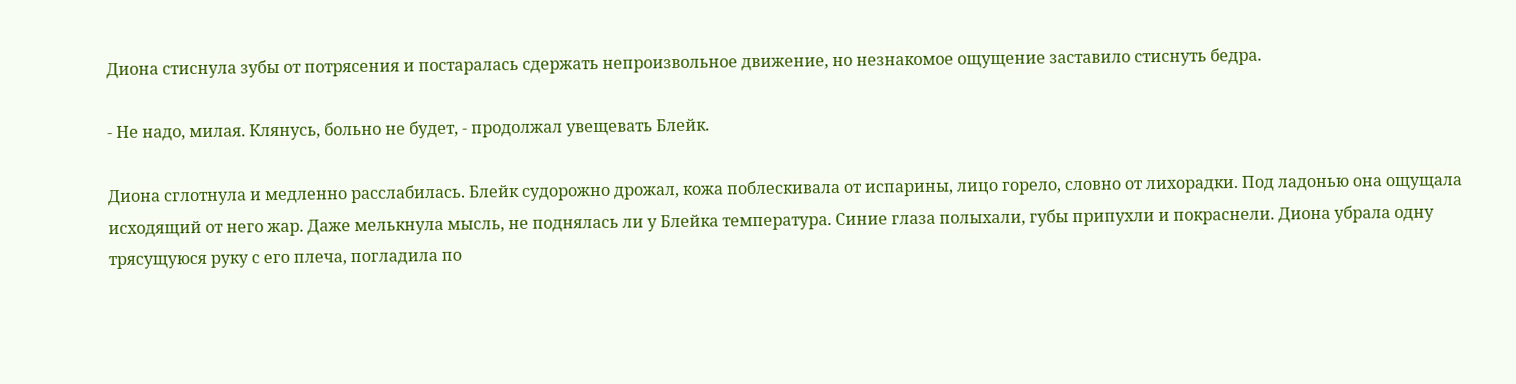Диона стиснула зубы от потрясения и постаралась сдержать непроизвольное движение, но незнакомое ощущение заставило стиснуть бедра.

- Не надо, милая. Клянусь, больно не будет, - продолжал увещевать Блейк.

Диона сглотнула и медленно расслабилась. Блейк судорожно дрожал, кожа поблескивала от испарины, лицо горело, словно от лихорадки. Под ладонью она ощущала исходящий от него жар. Даже мелькнула мысль, не поднялась ли у Блейка температура. Синие глаза полыхали, губы припухли и покраснели. Диона убрала одну трясущуюся руку с его плеча, погладила по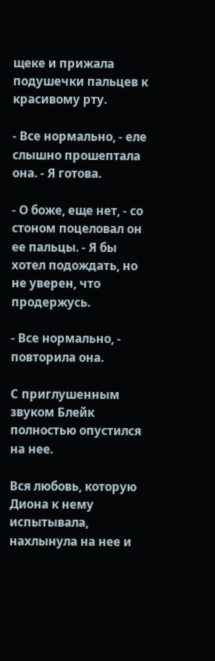щеке и прижала подушечки пальцев к красивому рту.

- Все нормально, - еле слышно прошептала она. - Я готова.

- О боже, еще нет, - со стоном поцеловал он ее пальцы. - Я бы хотел подождать, но не уверен, что продержусь.

- Все нормально, - повторила она.

С приглушенным звуком Блейк полностью опустился на нее.

Вся любовь, которую Диона к нему испытывала, нахлынула на нее и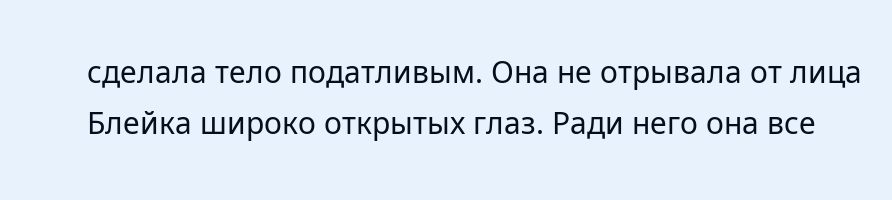сделала тело податливым. Она не отрывала от лица Блейка широко открытых глаз. Ради него она все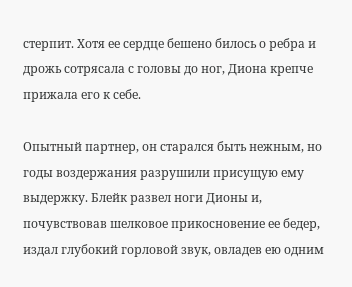стерпит. Хотя ее сердце бешено билось о ребра и дрожь сотрясала с головы до ног, Диона крепче прижала его к себе.

Опытный партнер, он старался быть нежным, но годы воздержания разрушили присущую ему выдержку. Блейк развел ноги Дионы и, почувствовав шелковое прикосновение ее бедер, издал глубокий горловой звук, овладев ею одним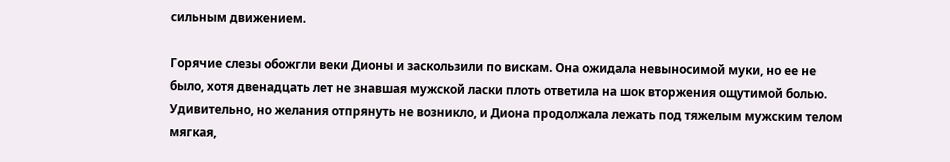сильным движением.

Горячие слезы обожгли веки Дионы и заскользили по вискам. Она ожидала невыносимой муки, но ее не было, хотя двенадцать лет не знавшая мужской ласки плоть ответила на шок вторжения ощутимой болью. Удивительно, но желания отпрянуть не возникло, и Диона продолжала лежать под тяжелым мужским телом мягкая,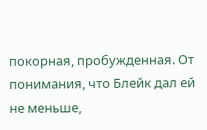покорная, пробужденная. От понимания, что Блейк дал ей не меньше,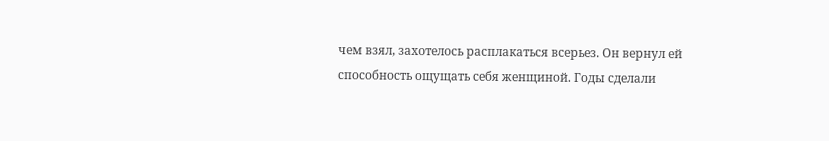чем взял, захотелось расплакаться всерьез. Он вернул ей способность ощущать себя женщиной. Годы сделали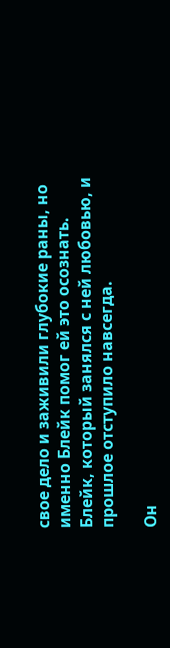свое дело и заживили глубокие раны, но именно Блейк помог ей это осознать. Блейк, который занялся с ней любовью, и прошлое отступило навсегда.

Он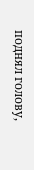поднял голову,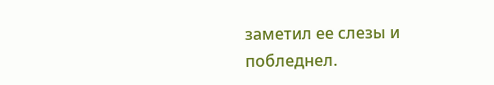заметил ее слезы и побледнел.